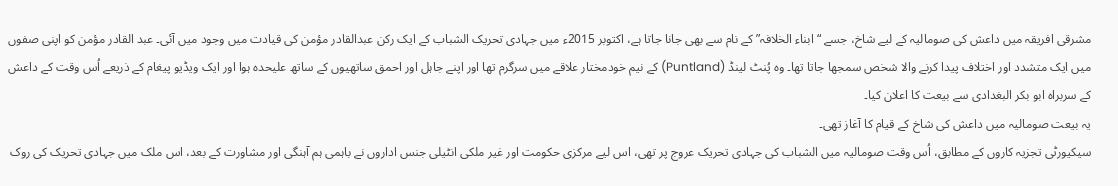مشرقی افریقہ میں داعش کی صومالیہ کے لیے شاخ، جسے “ابناء الخلافہ” کے نام سے بھی جانا جاتا ہے، اکتوبر 2015ء میں جہادی تحریک الشباب کے ایک رکن عبدالقادر مؤمن کی قیادت میں وجود میں آئی۔ عبد القادر مؤمن کو اپنی صفوں میں ایک متشدد اور اختلاف پیدا کرنے والا شخص سمجھا جاتا تھا۔ وہ پُنٹ لینڈ (Puntland) کے نیم خودمختار علاقے میں سرگرم تھا اور اپنے جاہل اور احمق ساتھیوں کے ساتھ علیحدہ ہوا اور ایک ویڈیو پیغام کے ذریعے اُس وقت کے داعش کے سربراہ ابو بکر البغدادی سے بیعت کا اعلان کیا۔
یہ بیعت صومالیہ میں داعش کی شاخ کے قیام کا آغاز تھی۔
سیکیورٹی تجزیہ کاروں کے مطابق، اُس وقت صومالیہ میں الشباب کی جہادی تحریک عروج پر تھی، اس لیے مرکزی حکومت اور غیر ملکی انٹیلی جنس اداروں نے باہمی ہم آہنگی اور مشاورت کے بعد، اس ملک میں جہادی تحریک کی روک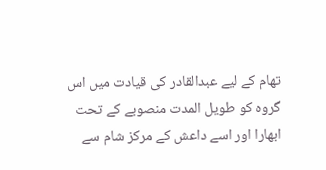تھام کے لیے عبدالقادر کی قیادت میں اس گروہ کو طویل المدت منصوبے کے تحت ابھارا اور اسے داعش کے مرکز شام سے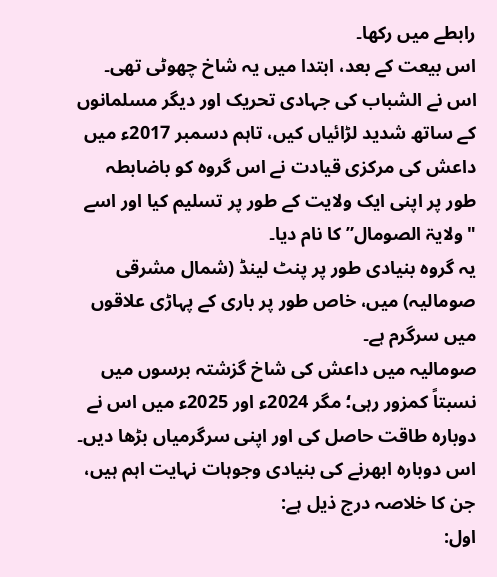رابطے میں رکھا۔
اس بیعت کے بعد، ابتدا میں یہ شاخ چھوٹی تھی۔ اس نے الشباب کی جہادی تحریک اور دیگر مسلمانوں کے ساتھ شدید لڑائیاں کیں، تاہم دسمبر 2017ء میں داعش کی مرکزی قیادت نے اس گروہ کو باضابطہ طور پر اپنی ایک ولایت کے طور پر تسلیم کیا اور اسے "ولایۃ الصومال” کا نام دیا۔
یہ گروہ بنیادی طور پر پنٹ لینڈ (شمال مشرقی صومالیہ) میں، خاص طور پر باری کے پہاڑی علاقوں میں سرگرم ہے۔
صومالیہ میں داعش کی شاخ گزشتہ برسوں میں نسبتاً کمزور رہی؛ مگر 2024ء اور 2025ء میں اس نے دوبارہ طاقت حاصل کی اور اپنی سرگرمیاں بڑھا دیں۔ اس دوبارہ ابھرنے کی بنیادی وجوہات نہایت اہم ہیں، جن کا خلاصہ درج ذیل ہے:
اول: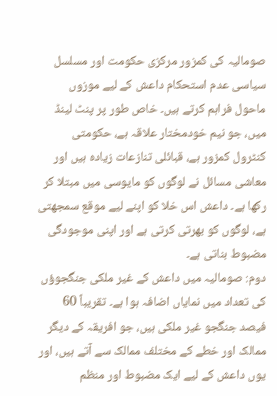صومالیہ کی کمزور مرکزی حکومت اور مسلسل سیاسی عدم استحکام داعش کے لیے موزوں ماحول فراہم کرتے ہیں۔ خاص طور پر پنٹ لینڈ میں، جو نیم خودمختار علاقہ ہے، حکومتی کنٹرول کمزور ہے، قبائلی تنازعات زیادہ ہیں اور معاشی مسائل نے لوگوں کو مایوسی میں مبتلا کر رکھا ہے۔ داعش اس خلا کو اپنے لیے موقع سمجھتی ہے، لوگوں کو بھرتی کرتی ہے اور اپنی موجودگی مضبوط بناتی ہے۔
دوم: صومالیہ میں داعش کے غیر ملکی جنگجوؤں کی تعداد میں نمایاں اضافہ ہوا ہے۔ تقریباً 60 فیصد جنگجو غیر ملکی ہیں، جو افریقہ کے دیگر ممالک اور خطے کے مختلف ممالک سے آتے ہیں، اور یوں داعش کے لیے ایک مضبوط اور منظم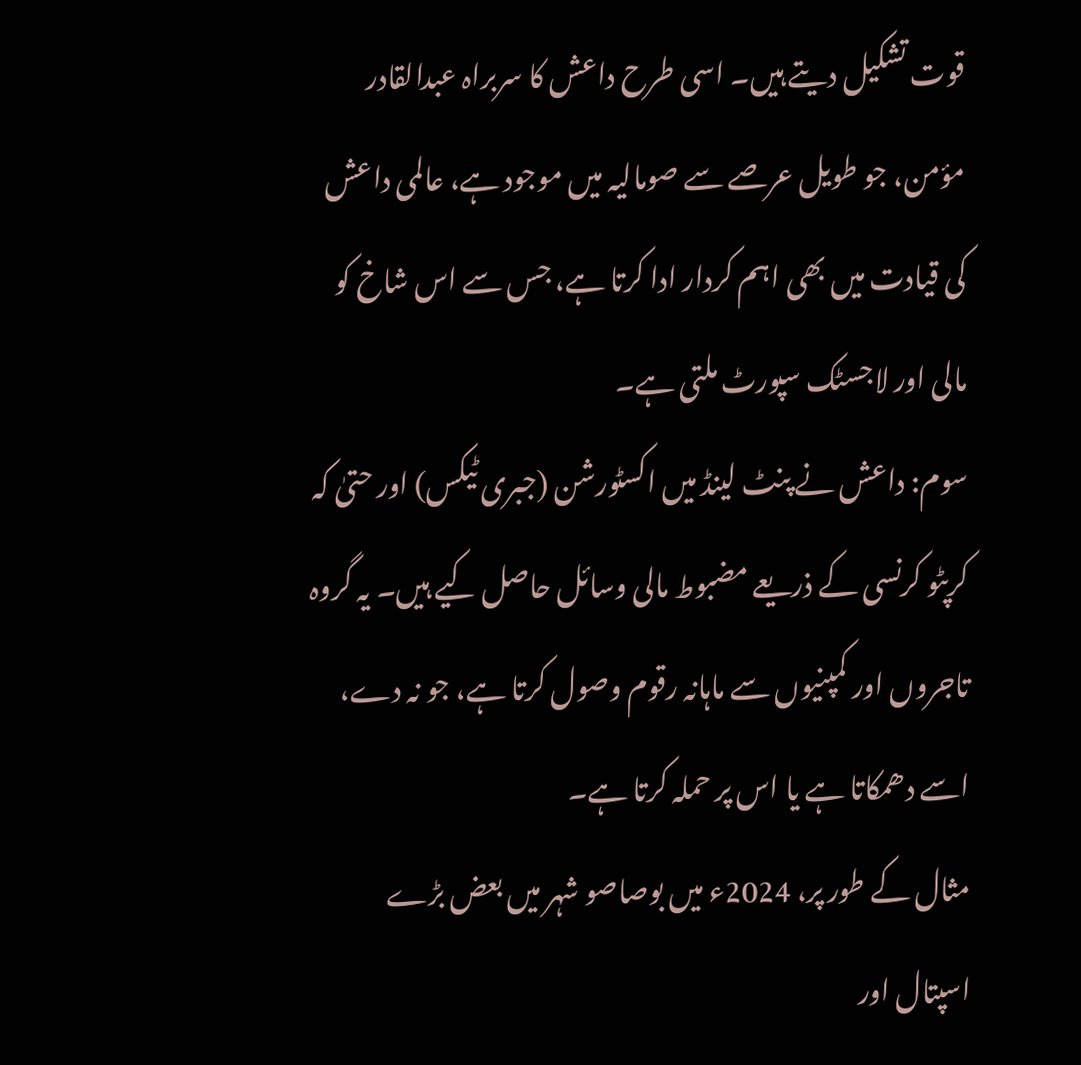قوت تشکیل دیتے ہیں۔ اسی طرح داعش کا سربراہ عبدالقادر مؤمن، جو طویل عرصے سے صومالیہ میں موجود ہے، عالمی داعش کی قیادت میں بھی اہم کردار ادا کرتا ہے، جس سے اس شاخ کو مالی اور لاجسٹک سپورٹ ملتی ہے۔
سوم: داعش نے پنٹ لینڈ میں اکسٹورشن (جبری ٹیکس) اور حتیٰ کہ کرپٹو کرنسی کے ذریعے مضبوط مالی وسائل حاصل کیے ہیں۔ یہ گروہ تاجروں اور کمپنیوں سے ماہانہ رقوم وصول کرتا ہے، جو نہ دے، اسے دھمکاتا ہے یا اس پر حملہ کرتا ہے۔
مثال کے طور پر، 2024ء میں بوصاصو شہر میں بعض بڑے اسپتال اور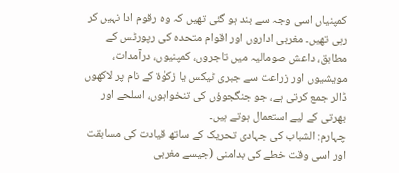کمپنیاں اسی وجہ سے بند ہو گئی تھیں کہ وہ رقوم ادا نہیں کر رہی تھیں۔ مغربی اداروں اور اقوام متحدہ کی رپورٹس کے مطابق، داعش صومالیہ میں تاجروں، کمپنیوں، درآمدات، مویشیوں اور زراعت سے جبری ٹیکس یا زکوٰۃ کے نام پر لاکھوں ڈالر جمع کرتی ہے، جو جنگجوؤں کی تنخواہوں، اسلحے اور بھرتی کے لیے استعمال ہوتے ہیں۔
چہارم: الشباب کی جہادی تحریک کے ساتھ قیادت کی مسابقت اور اسی وقت خطے کی بدامنی (جیسے مغربی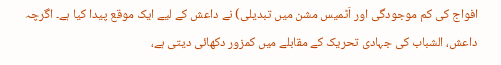افواج کی کم موجودگی اور اَٹمیس مشن میں تبدیلی) نے داعش کے لیے ایک موقع پیدا کیا ہے۔ اگرچہ داعش، الشباب کی جہادی تحریک کے مقابلے میں کمزور دکھائی دیتی ہے،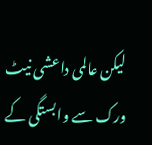لیکن عالمی داعشی نیٹ ورک سے وابستگی کے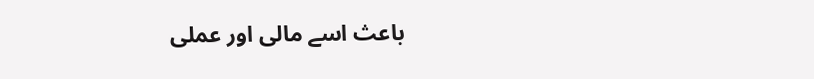باعث اسے مالی اور عملی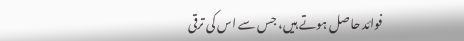فوائد حاصل ہوتے ہیں، جس سے اس کی ترقی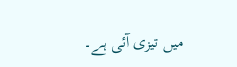میں تیزی آئی ہے۔